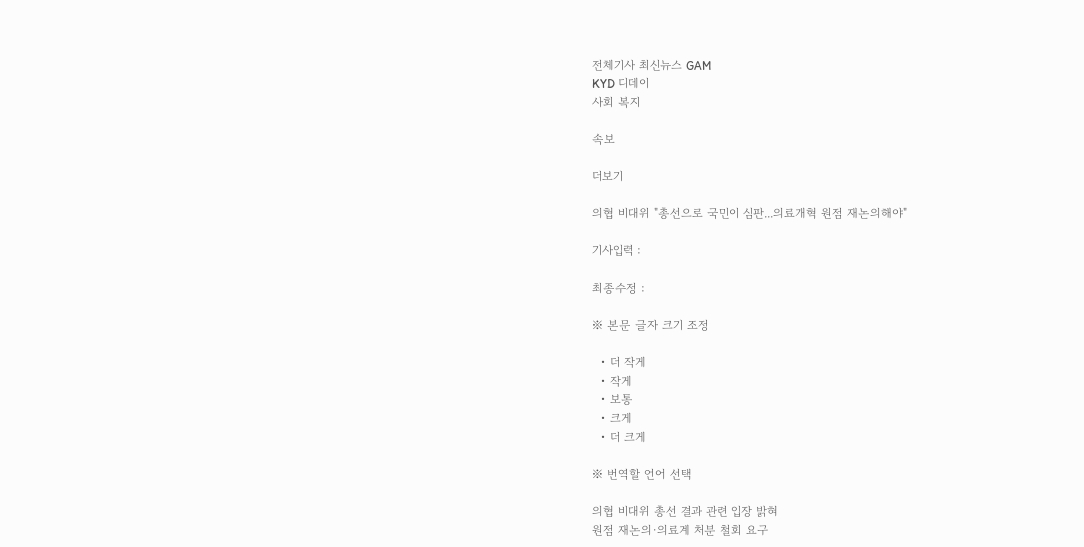전체기사 최신뉴스 GAM
KYD 디데이
사회 복지

속보

더보기

의협 비대위 "총선으로 국민이 심판...의료개혁 원점 재논의해야"

기사입력 :

최종수정 :

※ 본문 글자 크기 조정

  • 더 작게
  • 작게
  • 보통
  • 크게
  • 더 크게

※ 번역할 언어 선택

의협 비대위 총선 결과 관련 입장 밝혀
원점 재논의·의료계 처분 철회 요구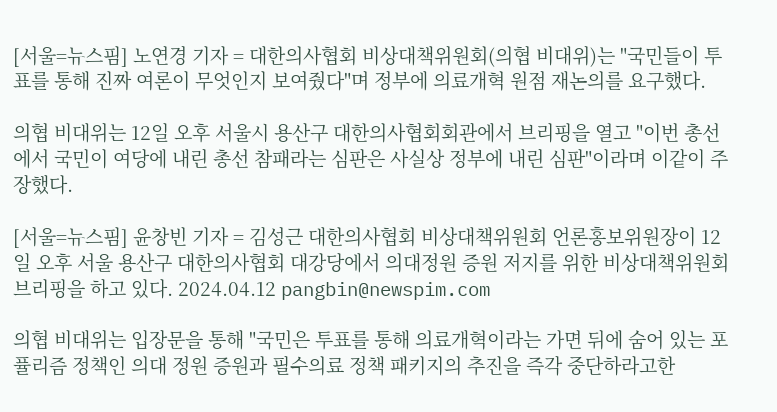[서울=뉴스핌] 노연경 기자 = 대한의사협회 비상대책위원회(의협 비대위)는 "국민들이 투표를 통해 진짜 여론이 무엇인지 보여줬다"며 정부에 의료개혁 원점 재논의를 요구했다.

의협 비대위는 12일 오후 서울시 용산구 대한의사협회회관에서 브리핑을 열고 "이번 총선에서 국민이 여당에 내린 총선 참패라는 심판은 사실상 정부에 내린 심판"이라며 이같이 주장했다.

[서울=뉴스핌] 윤창빈 기자 = 김성근 대한의사협회 비상대책위원회 언론홍보위원장이 12일 오후 서울 용산구 대한의사협회 대강당에서 의대정원 증원 저지를 위한 비상대책위원회 브리핑을 하고 있다. 2024.04.12 pangbin@newspim.com

의협 비대위는 입장문을 통해 "국민은 투표를 통해 의료개혁이라는 가면 뒤에 숨어 있는 포퓰리즘 정책인 의대 정원 증원과 필수의료 정책 패키지의 추진을 즉각 중단하라고한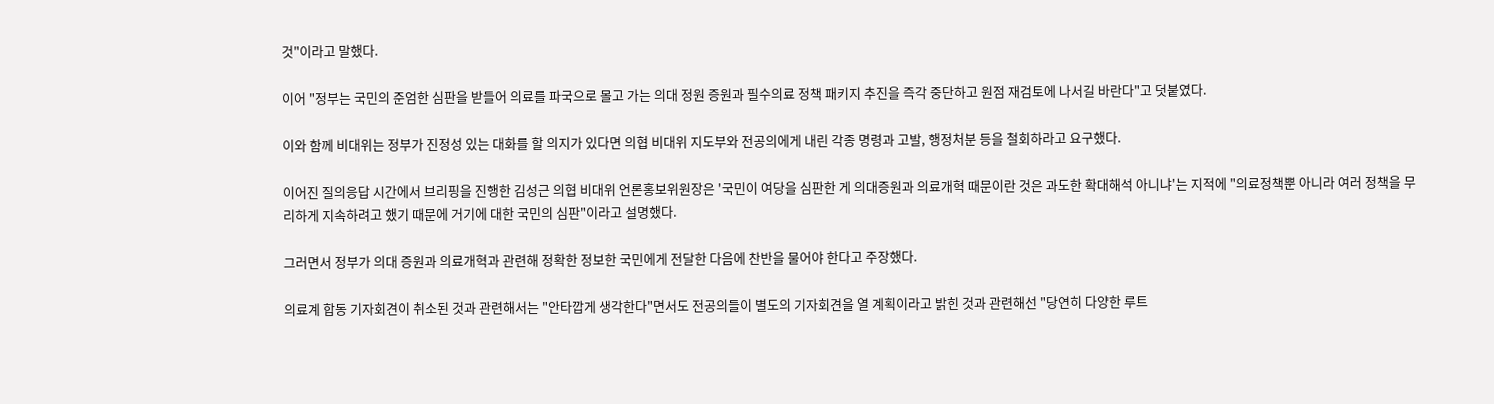것"이라고 말했다.

이어 "정부는 국민의 준엄한 심판을 받들어 의료를 파국으로 몰고 가는 의대 정원 증원과 필수의료 정책 패키지 추진을 즉각 중단하고 원점 재검토에 나서길 바란다"고 덧붙였다.

이와 함께 비대위는 정부가 진정성 있는 대화를 할 의지가 있다면 의협 비대위 지도부와 전공의에게 내린 각종 명령과 고발, 행정처분 등을 철회하라고 요구했다.

이어진 질의응답 시간에서 브리핑을 진행한 김성근 의협 비대위 언론홍보위원장은 '국민이 여당을 심판한 게 의대증원과 의료개혁 때문이란 것은 과도한 확대해석 아니냐'는 지적에 "의료정책뿐 아니라 여러 정책을 무리하게 지속하려고 했기 때문에 거기에 대한 국민의 심판"이라고 설명했다.

그러면서 정부가 의대 증원과 의료개혁과 관련해 정확한 정보한 국민에게 전달한 다음에 찬반을 물어야 한다고 주장했다.

의료계 합동 기자회견이 취소된 것과 관련해서는 "안타깝게 생각한다"면서도 전공의들이 별도의 기자회견을 열 계획이라고 밝힌 것과 관련해선 "당연히 다양한 루트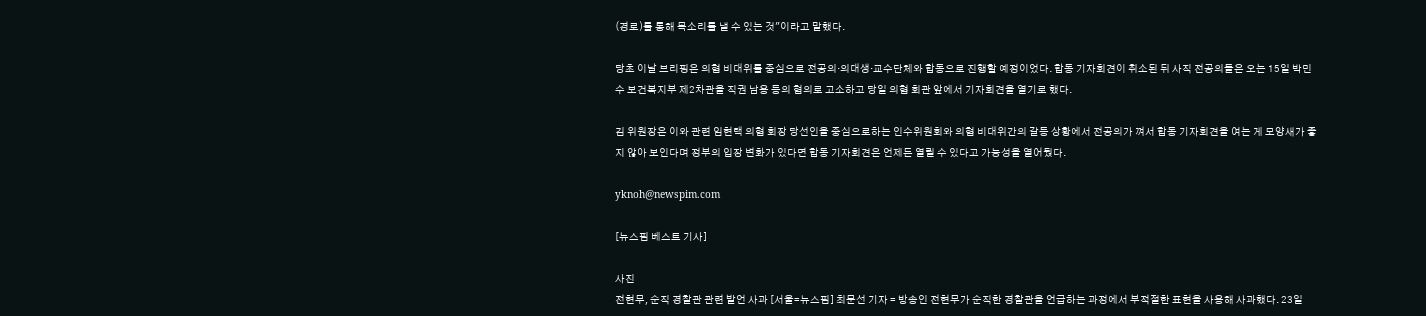(경로)를 통해 목소리를 낼 수 있는 것"이라고 말했다.

당초 이날 브리핑은 의협 비대위를 중심으로 전공의·의대생·교수단체와 합동으로 진행할 예정이었다. 합동 기자회견이 취소된 뒤 사직 전공의들은 오는 15일 박민수 보건복지부 제2차관을 직권 남용 등의 혐의로 고소하고 당일 의협 회관 앞에서 기자회견을 열기로 했다.

김 위원장은 이와 관련 임현택 의협 회장 당선인을 중심으로하는 인수위원회와 의협 비대위간의 갈등 상황에서 전공의가 껴서 합동 기자회견을 여는 게 모양새가 좋지 않아 보인다며 정부의 입장 변화가 있다면 합동 기자회견은 언제든 열릴 수 있다고 가능성을 열어뒀다.

yknoh@newspim.com

[뉴스핌 베스트 기사]

사진
전현무, 순직 경찰관 관련 발언 사과 [서울=뉴스핌] 최문선 기자 = 방송인 전현무가 순직한 경찰관을 언급하는 과정에서 부적절한 표현을 사용해 사과했다. 23일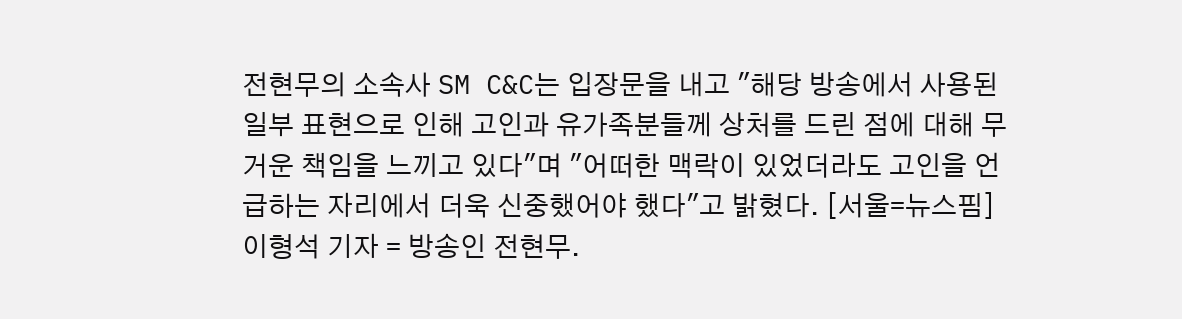전현무의 소속사 SM C&C는 입장문을 내고 "해당 방송에서 사용된 일부 표현으로 인해 고인과 유가족분들께 상처를 드린 점에 대해 무거운 책임을 느끼고 있다"며 "어떠한 맥락이 있었더라도 고인을 언급하는 자리에서 더욱 신중했어야 했다"고 밝혔다. [서울=뉴스핌] 이형석 기자 = 방송인 전현무.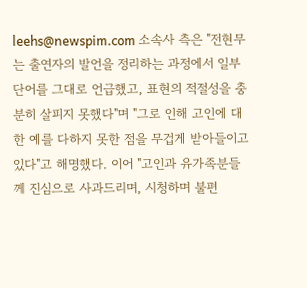leehs@newspim.com 소속사 측은 "전현무는 출연자의 발언을 정리하는 과정에서 일부 단어를 그대로 언급했고, 표현의 적절성을 충분히 살피지 못했다"며 "그로 인해 고인에 대한 예를 다하지 못한 점을 무겁게 받아들이고 있다"고 해명했다. 이어 "고인과 유가족분들께 진심으로 사과드리며, 시청하며 불편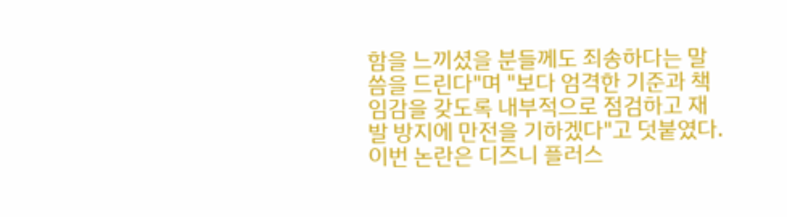함을 느끼셨을 분들께도 죄송하다는 말씀을 드린다"며 "보다 엄격한 기준과 책임감을 갖도록 내부적으로 점검하고 재발 방지에 만전을 기하겠다"고 덧붙였다. 이번 논란은 디즈니 플러스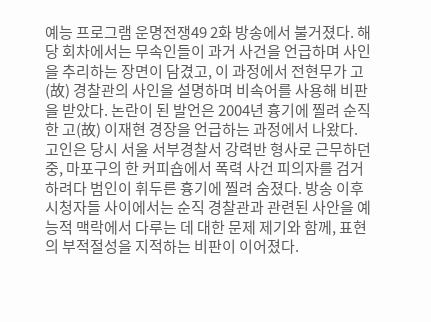예능 프로그램 운명전쟁49 2화 방송에서 불거졌다. 해당 회차에서는 무속인들이 과거 사건을 언급하며 사인을 추리하는 장면이 담겼고, 이 과정에서 전현무가 고(故) 경찰관의 사인을 설명하며 비속어를 사용해 비판을 받았다. 논란이 된 발언은 2004년 흉기에 찔려 순직한 고(故) 이재현 경장을 언급하는 과정에서 나왔다. 고인은 당시 서울 서부경찰서 강력반 형사로 근무하던 중, 마포구의 한 커피숍에서 폭력 사건 피의자를 검거하려다 범인이 휘두른 흉기에 찔려 숨졌다. 방송 이후 시청자들 사이에서는 순직 경찰관과 관련된 사안을 예능적 맥락에서 다루는 데 대한 문제 제기와 함께, 표현의 부적절성을 지적하는 비판이 이어졌다.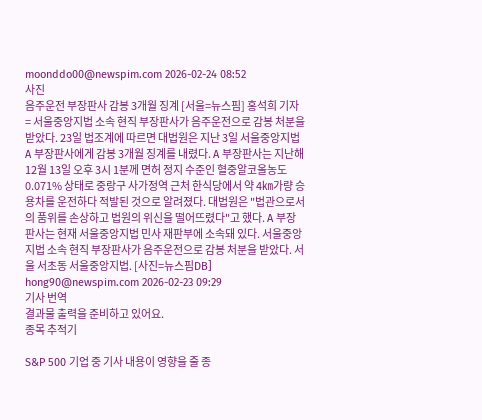moonddo00@newspim.com 2026-02-24 08:52
사진
음주운전 부장판사 감봉 3개월 징계 [서울=뉴스핌] 홍석희 기자 = 서울중앙지법 소속 현직 부장판사가 음주운전으로 감봉 처분을 받았다. 23일 법조계에 따르면 대법원은 지난 3일 서울중앙지법 A 부장판사에게 감봉 3개월 징계를 내렸다. A 부장판사는 지난해 12월 13일 오후 3시 1분께 면허 정지 수준인 혈중알코올농도 0.071% 상태로 중랑구 사가정역 근처 한식당에서 약 4㎞가량 승용차를 운전하다 적발된 것으로 알려졌다. 대법원은 "법관으로서의 품위를 손상하고 법원의 위신을 떨어뜨렸다"고 했다. A 부장판사는 현재 서울중앙지법 민사 재판부에 소속돼 있다. 서울중앙지법 소속 현직 부장판사가 음주운전으로 감봉 처분을 받았다. 서울 서초동 서울중앙지법. [사진=뉴스핌DB] hong90@newspim.com 2026-02-23 09:29
기사 번역
결과물 출력을 준비하고 있어요.
종목 추적기

S&P 500 기업 중 기사 내용이 영향을 줄 종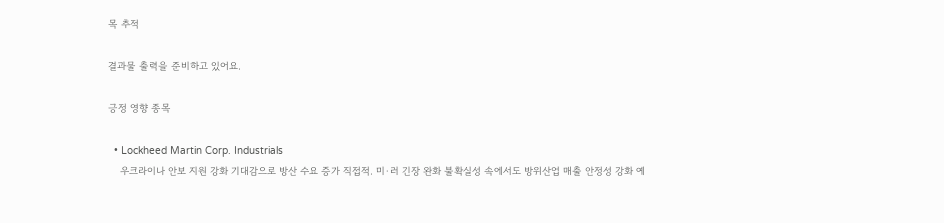목 추적

결과물 출력을 준비하고 있어요.

긍정 영향 종목

  • Lockheed Martin Corp. Industrials
    우크라이나 안보 지원 강화 기대감으로 방산 수요 증가 직접적. 미·러 긴장 완화 불확실성 속에서도 방위산업 매출 안정성 강화 예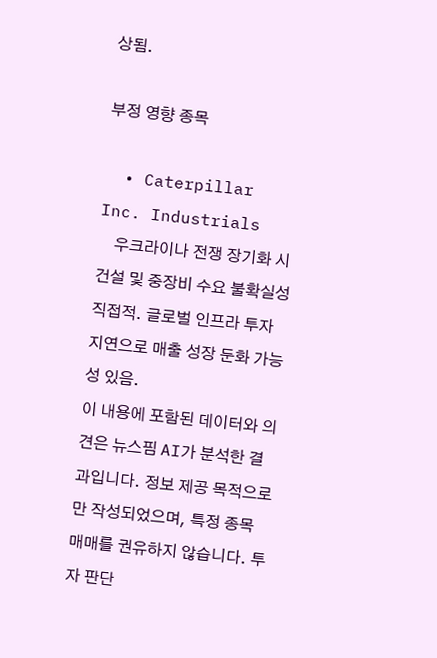상됨.

부정 영향 종목

  • Caterpillar Inc. Industrials
    우크라이나 전쟁 장기화 시 건설 및 중장비 수요 불확실성 직접적. 글로벌 인프라 투자 지연으로 매출 성장 둔화 가능성 있음.
이 내용에 포함된 데이터와 의견은 뉴스핌 AI가 분석한 결과입니다. 정보 제공 목적으로만 작성되었으며, 특정 종목 매매를 권유하지 않습니다. 투자 판단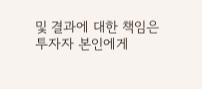및 결과에 대한 책임은 투자자 본인에게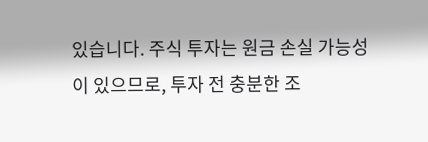있습니다. 주식 투자는 원금 손실 가능성이 있으므로, 투자 전 충분한 조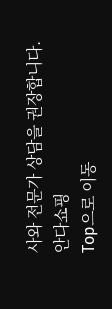사와 전문가 상담을 권장합니다.
안다쇼핑
Top으로 이동